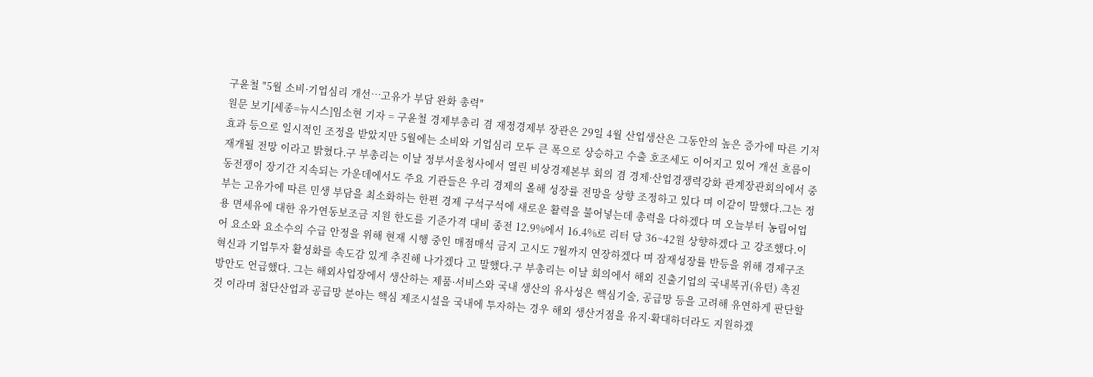구윤철 "5월 소비·기업심리 개선…고유가 부담 완화 총력"
원문 보기[세종=뉴시스]임소현 기자 = 구윤철 경제부총리 겸 재정경제부 장관은 29일 4월 산업생산은 그동안의 높은 증가에 따른 기저효과 등으로 일시적인 조정을 받았지만 5월에는 소비와 기업심리 모두 큰 폭으로 상승하고 수출 호조세도 이어지고 있어 개선 흐름이 재개될 전망 이라고 밝혔다.구 부총리는 이날 정부서울청사에서 열린 비상경제본부 회의 겸 경제·산업경쟁력강화 관계장관회의에서 중동전쟁이 장기간 지속되는 가운데에서도 주요 기관들은 우리 경제의 올해 성장률 전망을 상향 조정하고 있다 며 이같이 말했다.그는 정부는 고유가에 따른 민생 부담을 최소화하는 한편 경제 구석구석에 새로운 활력을 불어넣는데 총력을 다하겠다 며 오늘부터 농림어업용 면세유에 대한 유가연동보조금 지원 한도를 기준가격 대비 종전 12.9%에서 16.4%로 리터 당 36~42원 상향하겠다 고 강조했다.이어 요소와 요소수의 수급 안정을 위해 현재 시행 중인 매점매석 금지 고시도 7월까지 연장하겠다 며 잠재성장률 반등을 위해 경제구조 혁신과 기업투자 활성화를 속도감 있게 추진해 나가겠다 고 말했다.구 부총리는 이날 회의에서 해외 진출기업의 국내복귀(유턴) 촉진 방안도 언급했다. 그는 해외사업장에서 생산하는 제품·서비스와 국내 생산의 유사성은 핵심기술, 공급망 등을 고려해 유연하게 판단할 것 이라며 첨단산업과 공급망 분야는 핵심 제조시설을 국내에 투자하는 경우 해외 생산거점을 유지·확대하더라도 지원하겠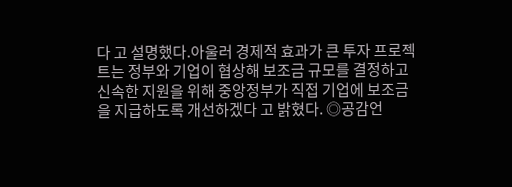다 고 설명했다.아울러 경제적 효과가 큰 투자 프로젝트는 정부와 기업이 협상해 보조금 규모를 결정하고 신속한 지원을 위해 중앙정부가 직접 기업에 보조금을 지급하도록 개선하겠다 고 밝혔다. ◎공감언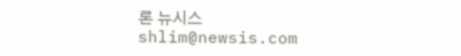론 뉴시스 shlim@newsis.com